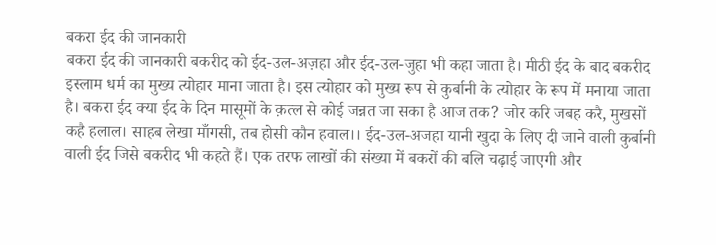बकरा ईद की जानकारी
बकरा ईद की जानकारी बकरीद को ईद-उल-अज़हा और ईद-उल-जुहा भी कहा जाता है। मीठी ईद के बाद बकरीद इस्लाम धर्म का मुख्य त्योहार माना जाता है। इस त्योहार को मुख्य रूप से कुर्बानी के त्योहार के रूप में मनाया जाता है। बकरा ईद क्या ईद के दिन मासूमों के क़त्ल से कोई जन्नत जा सका है आज तक? जोर करि जबह करै, मुखसों कहै हलाल। साहब लेखा माँगसी, तब होसी कौन हवाल।। ईद-उल-अजहा यानी खुदा के लिए दी जाने वाली कुर्बानी वाली ईद जिसे बकरीद भी कहते हैं। एक तरफ लाखों की संख्या में बकरों की बलि चढ़ाई जाएगी और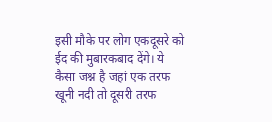इसी मौके पर लोग एकदूसरे को ईद की मुबारकबाद देंगे। ये कैसा जश्न है जहां एक तरफ खूनी नदी तो दूसरी तरफ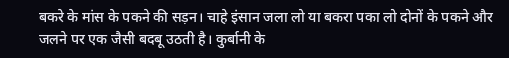बकरे के मांस के पकने की सड़न। चाहे इंसान जला लो या बकरा पका लो दोनों के पकने और जलने पर एक जैसी बदबू उठती है। कुर्बानी के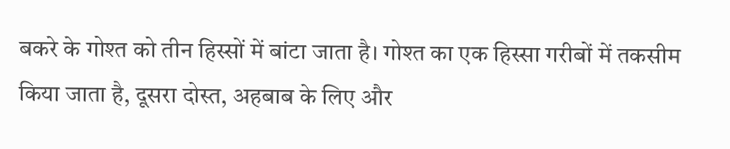बकरे के गोश्त को तीन हिस्सों में बांटा जाता है। गोश्त का एक हिस्सा गरीबों में तकसीम किया जाता है, दूसरा दोस्त, अहबाब के लिए और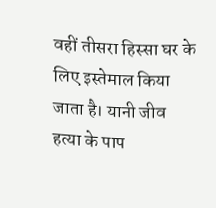वहीं तीसरा हिस्सा घर के लिए इस्तेमाल किया जाता है। यानी जीव हत्या के पाप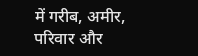में गरीब, अमीर, परिवार और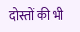दोस्तों की भी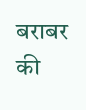बराबर की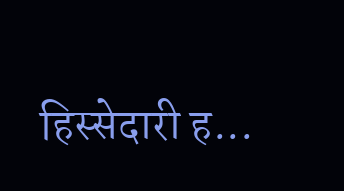हिस्सेदारी ह...